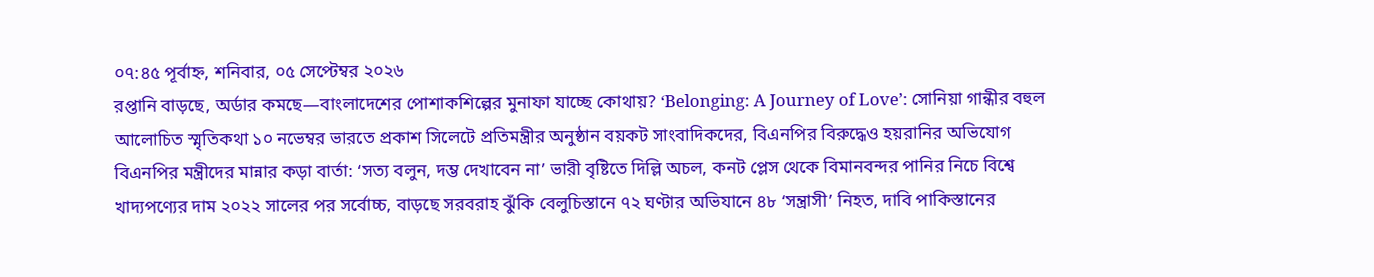০৭:৪৫ পূর্বাহ্ন, শনিবার, ০৫ সেপ্টেম্বর ২০২৬
রপ্তানি বাড়ছে, অর্ডার কমছে—বাংলাদেশের পোশাকশিল্পের মুনাফা যাচ্ছে কোথায়? ‘Belonging: A Journey of Love’: সোনিয়া গান্ধীর বহুল আলোচিত স্মৃতিকথা ১০ নভেম্বর ভারতে প্রকাশ সিলেটে প্রতিমন্ত্রীর অনুষ্ঠান বয়কট সাংবাদিকদের, বিএনপির বিরুদ্ধেও হয়রানির অভিযোগ বিএনপির মন্ত্রীদের মান্নার কড়া বার্তা: ‘সত্য বলুন, দম্ভ দেখাবেন না’ ভারী বৃষ্টিতে দিল্লি অচল, কনট প্লেস থেকে বিমানবন্দর পানির নিচে বিশ্বে খাদ্যপণ্যের দাম ২০২২ সালের পর সর্বোচ্চ, বাড়ছে সরবরাহ ঝুঁকি বেলুচিস্তানে ৭২ ঘণ্টার অভিযানে ৪৮ ‘সন্ত্রাসী’ নিহত, দাবি পাকিস্তানের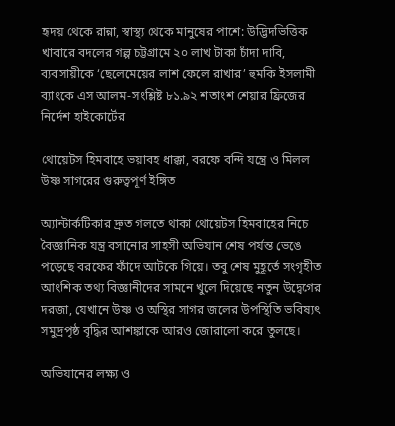হৃদয় থেকে রান্না, স্বাস্থ্য থেকে মানুষের পাশে: উদ্ভিদভিত্তিক খাবারে বদলের গল্প চট্টগ্রামে ২০ লাখ টাকা চাঁদা দাবি, ব্যবসায়ীকে ‘ছেলেমেয়ের লাশ ফেলে রাখার’ হুমকি ইসলামী ব্যাংকে এস আলম-সংশ্লিষ্ট ৮১.৯২ শতাংশ শেয়ার ফ্রিজের নির্দেশ হাইকোর্টের

থোয়েটস হিমবাহে ভয়াবহ ধাক্কা, বরফে বন্দি যন্ত্রে ও মিলল উষ্ণ সাগরের গুরুত্বপূর্ণ ইঙ্গিত

অ্যান্টার্কটিকার দ্রুত গলতে থাকা থোয়েটস হিমবাহের নিচে বৈজ্ঞানিক যন্ত্র বসানোর সাহসী অভিযান শেষ পর্যন্ত ভেঙে পড়েছে বরফের ফাঁদে আটকে গিয়ে। তবু শেষ মুহূর্তে সংগৃহীত আংশিক তথ্য বিজ্ঞানীদের সামনে খুলে দিয়েছে নতুন উদ্বেগের দরজা, যেখানে উষ্ণ ও অস্থির সাগর জলের উপস্থিতি ভবিষ্যৎ সমুদ্রপৃষ্ঠ বৃদ্ধির আশঙ্কাকে আরও জোরালো করে তুলছে।

অভিযানের লক্ষ্য ও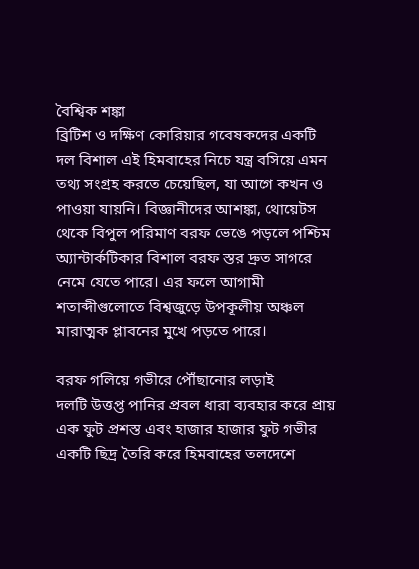বৈশ্বিক শঙ্কা
ব্রিটিশ ও দক্ষিণ কোরিয়ার গবেষকদের একটি দল বিশাল এই হিমবাহের নিচে যন্ত্র বসিয়ে এমন তথ্য সংগ্রহ করতে চেয়েছিল, যা আগে কখন ও পাওয়া যায়নি। বিজ্ঞানীদের আশঙ্কা, থোয়েটস থেকে বিপুল পরিমাণ বরফ ভেঙে পড়লে পশ্চিম অ্যান্টার্কটিকার বিশাল বরফ স্তর দ্রুত সাগরে নেমে যেতে পারে। এর ফলে আগামী শতাব্দীগুলোতে বিশ্বজুড়ে উপকূলীয় অঞ্চল মারাত্মক প্লাবনের মুখে পড়তে পারে।

বরফ গলিয়ে গভীরে পৌঁছানোর লড়াই
দলটি উত্তপ্ত পানির প্রবল ধারা ব্যবহার করে প্রায় এক ফুট প্রশস্ত এবং হাজার হাজার ফুট গভীর একটি ছিদ্র তৈরি করে হিমবাহের তলদেশে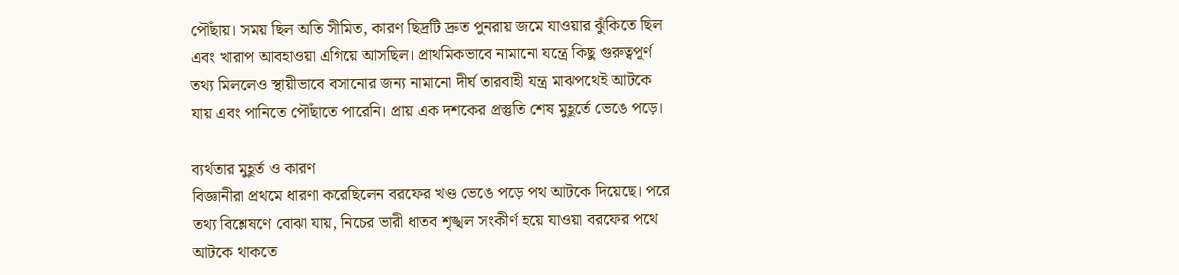পৌঁছায়। সময় ছিল অতি সীমিত, কারণ ছিদ্রটি দ্রুত পুনরায় জমে যাওয়ার ঝুঁকিতে ছিল এবং খারাপ আবহাওয়া এগিয়ে আসছিল। প্রাথমিকভাবে নামানো যন্ত্রে কিছু গুরুত্বপূর্ণ তথ্য মিললেও স্থায়ীভাবে বসানোর জন্য নামানো দীর্ঘ তারবাহী যন্ত্র মাঝপথেই আটকে যায় এবং পানিতে পৌঁছাতে পারেনি। প্রায় এক দশকের প্রস্তুতি শেষ মুহূর্তে ভেঙে পড়ে।

ব্যর্থতার মুহূর্ত ও কারণ
বিজ্ঞানীরা প্রথমে ধারণা করেছিলেন বরফের খণ্ড ভেঙে পড়ে পথ আটকে দিয়েছে। পরে তথ্য বিশ্লেষণে বোঝা যায়, নিচের ভারী ধাতব শৃঙ্খল সংকীর্ণ হয়ে যাওয়া বরফের পথে আটকে থাকতে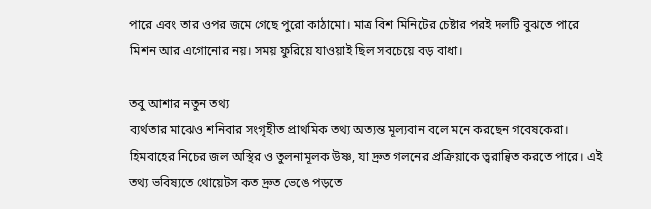পারে এবং তার ওপর জমে গেছে পুরো কাঠামো। মাত্র বিশ মিনিটের চেষ্টার পরই দলটি বুঝতে পারে মিশন আর এগোনোর নয়। সময় ফুরিয়ে যাওয়াই ছিল সবচেয়ে বড় বাধা।

তবু আশার নতুন তথ্য
ব্যর্থতার মাঝেও শনিবার সংগৃহীত প্রাথমিক তথ্য অত্যন্ত মূল্যবান বলে মনে করছেন গবেষকেরা। হিমবাহের নিচের জল অস্থির ও তুলনামূলক উষ্ণ, যা দ্রুত গলনের প্রক্রিয়াকে ত্বরান্বিত করতে পারে। এই তথ্য ভবিষ্যতে থোয়েটস কত দ্রুত ভেঙে পড়তে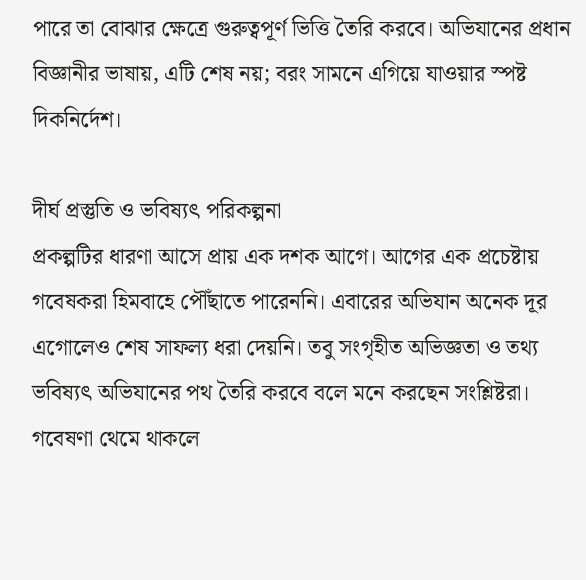পারে তা বোঝার ক্ষেত্রে গুরুত্বপূর্ণ ভিত্তি তৈরি করবে। অভিযানের প্রধান বিজ্ঞানীর ভাষায়, এটি শেষ নয়; বরং সামনে এগিয়ে যাওয়ার স্পষ্ট দিকনির্দেশ।

দীর্ঘ প্রস্তুতি ও ভবিষ্যৎ পরিকল্পনা
প্রকল্পটির ধারণা আসে প্রায় এক দশক আগে। আগের এক প্রচেষ্টায় গবেষকরা হিমবাহে পৌঁছাতে পারেননি। এবারের অভিযান অনেক দূর এগোলেও শেষ সাফল্য ধরা দেয়নি। তবু সংগৃহীত অভিজ্ঞতা ও তথ্য ভবিষ্যৎ অভিযানের পথ তৈরি করবে বলে মনে করছেন সংশ্লিষ্টরা। গবেষণা থেমে থাকলে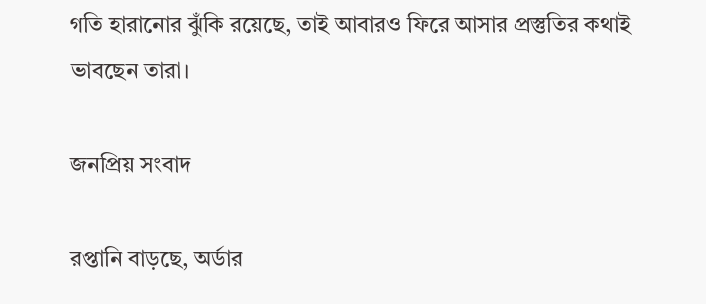গতি হারানোর ঝুঁকি রয়েছে, তাই আবারও ফিরে আসার প্রস্তুতির কথাই ভাবছেন তারা।

জনপ্রিয় সংবাদ

রপ্তানি বাড়ছে, অর্ডার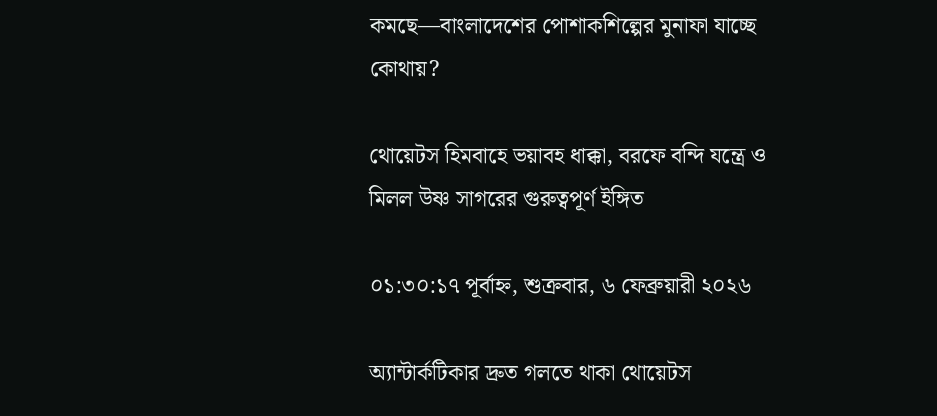কমছে—বাংলাদেশের পোশাকশিল্পের মুনাফা যাচ্ছে কোথায়?

থোয়েটস হিমবাহে ভয়াবহ ধাক্কা, বরফে বন্দি যন্ত্রে ও মিলল উষ্ণ সাগরের গুরুত্বপূর্ণ ইঙ্গিত

০১:৩০:১৭ পূর্বাহ্ন, শুক্রবার, ৬ ফেব্রুয়ারী ২০২৬

অ্যান্টার্কটিকার দ্রুত গলতে থাকা থোয়েটস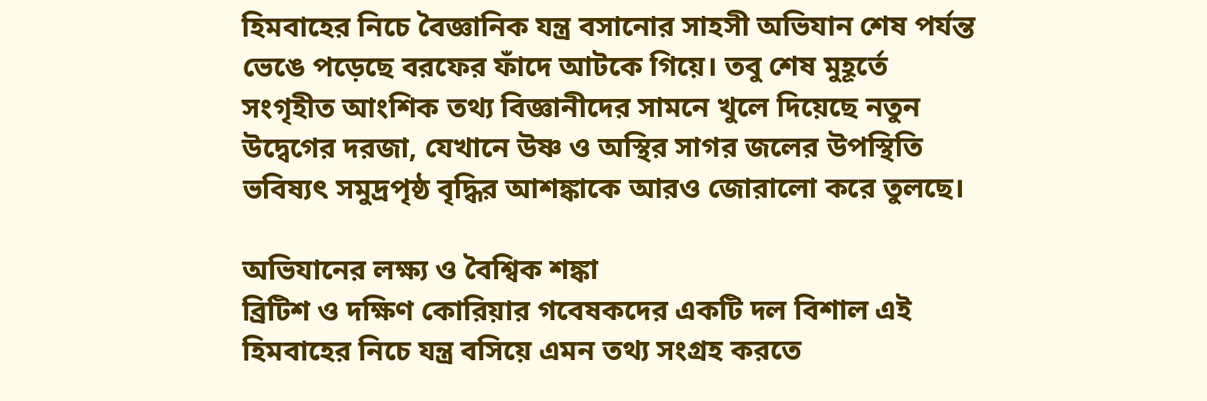হিমবাহের নিচে বৈজ্ঞানিক যন্ত্র বসানোর সাহসী অভিযান শেষ পর্যন্ত ভেঙে পড়েছে বরফের ফাঁদে আটকে গিয়ে। তবু শেষ মুহূর্তে সংগৃহীত আংশিক তথ্য বিজ্ঞানীদের সামনে খুলে দিয়েছে নতুন উদ্বেগের দরজা, যেখানে উষ্ণ ও অস্থির সাগর জলের উপস্থিতি ভবিষ্যৎ সমুদ্রপৃষ্ঠ বৃদ্ধির আশঙ্কাকে আরও জোরালো করে তুলছে।

অভিযানের লক্ষ্য ও বৈশ্বিক শঙ্কা
ব্রিটিশ ও দক্ষিণ কোরিয়ার গবেষকদের একটি দল বিশাল এই হিমবাহের নিচে যন্ত্র বসিয়ে এমন তথ্য সংগ্রহ করতে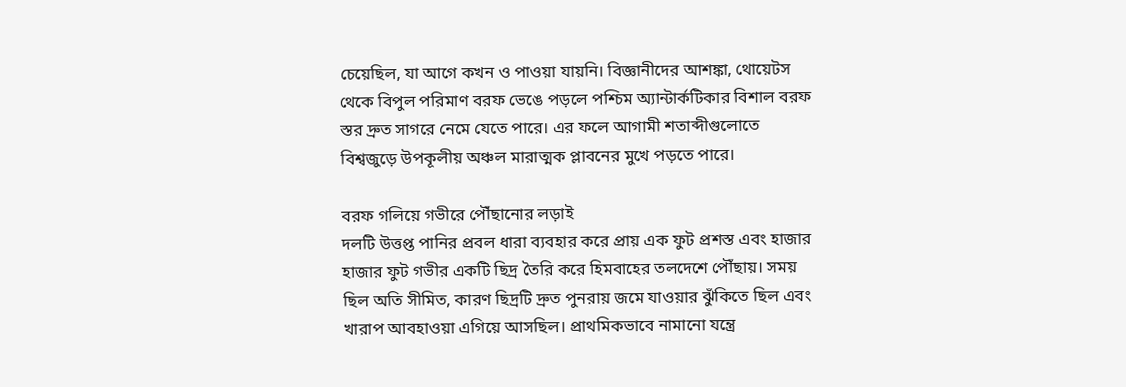চেয়েছিল, যা আগে কখন ও পাওয়া যায়নি। বিজ্ঞানীদের আশঙ্কা, থোয়েটস থেকে বিপুল পরিমাণ বরফ ভেঙে পড়লে পশ্চিম অ্যান্টার্কটিকার বিশাল বরফ স্তর দ্রুত সাগরে নেমে যেতে পারে। এর ফলে আগামী শতাব্দীগুলোতে বিশ্বজুড়ে উপকূলীয় অঞ্চল মারাত্মক প্লাবনের মুখে পড়তে পারে।

বরফ গলিয়ে গভীরে পৌঁছানোর লড়াই
দলটি উত্তপ্ত পানির প্রবল ধারা ব্যবহার করে প্রায় এক ফুট প্রশস্ত এবং হাজার হাজার ফুট গভীর একটি ছিদ্র তৈরি করে হিমবাহের তলদেশে পৌঁছায়। সময় ছিল অতি সীমিত, কারণ ছিদ্রটি দ্রুত পুনরায় জমে যাওয়ার ঝুঁকিতে ছিল এবং খারাপ আবহাওয়া এগিয়ে আসছিল। প্রাথমিকভাবে নামানো যন্ত্রে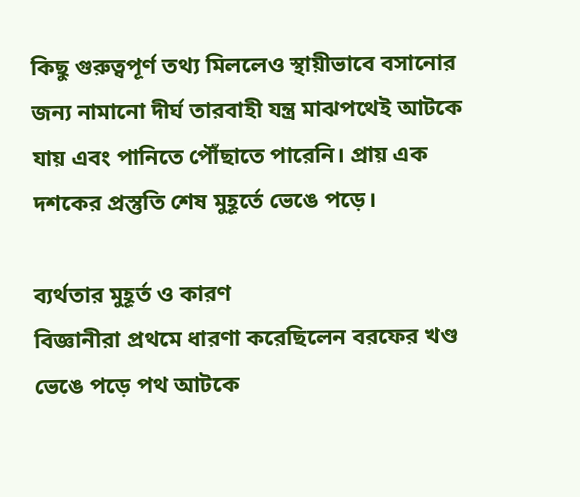কিছু গুরুত্বপূর্ণ তথ্য মিললেও স্থায়ীভাবে বসানোর জন্য নামানো দীর্ঘ তারবাহী যন্ত্র মাঝপথেই আটকে যায় এবং পানিতে পৌঁছাতে পারেনি। প্রায় এক দশকের প্রস্তুতি শেষ মুহূর্তে ভেঙে পড়ে।

ব্যর্থতার মুহূর্ত ও কারণ
বিজ্ঞানীরা প্রথমে ধারণা করেছিলেন বরফের খণ্ড ভেঙে পড়ে পথ আটকে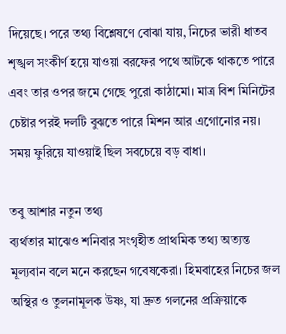দিয়েছে। পরে তথ্য বিশ্লেষণে বোঝা যায়, নিচের ভারী ধাতব শৃঙ্খল সংকীর্ণ হয়ে যাওয়া বরফের পথে আটকে থাকতে পারে এবং তার ওপর জমে গেছে পুরো কাঠামো। মাত্র বিশ মিনিটের চেষ্টার পরই দলটি বুঝতে পারে মিশন আর এগোনোর নয়। সময় ফুরিয়ে যাওয়াই ছিল সবচেয়ে বড় বাধা।

তবু আশার নতুন তথ্য
ব্যর্থতার মাঝেও শনিবার সংগৃহীত প্রাথমিক তথ্য অত্যন্ত মূল্যবান বলে মনে করছেন গবেষকেরা। হিমবাহের নিচের জল অস্থির ও তুলনামূলক উষ্ণ, যা দ্রুত গলনের প্রক্রিয়াকে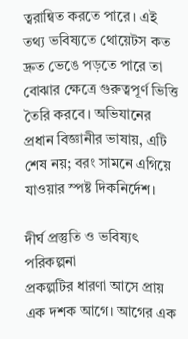ত্বরান্বিত করতে পারে। এই তথ্য ভবিষ্যতে থোয়েটস কত দ্রুত ভেঙে পড়তে পারে তা বোঝার ক্ষেত্রে গুরুত্বপূর্ণ ভিত্তি তৈরি করবে। অভিযানের প্রধান বিজ্ঞানীর ভাষায়, এটি শেষ নয়; বরং সামনে এগিয়ে যাওয়ার স্পষ্ট দিকনির্দেশ।

দীর্ঘ প্রস্তুতি ও ভবিষ্যৎ পরিকল্পনা
প্রকল্পটির ধারণা আসে প্রায় এক দশক আগে। আগের এক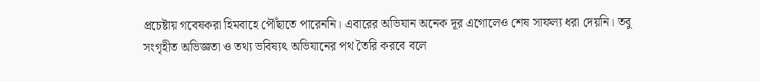প্রচেষ্টায় গবেষকরা হিমবাহে পৌঁছাতে পারেননি। এবারের অভিযান অনেক দূর এগোলেও শেষ সাফল্য ধরা দেয়নি। তবু সংগৃহীত অভিজ্ঞতা ও তথ্য ভবিষ্যৎ অভিযানের পথ তৈরি করবে বলে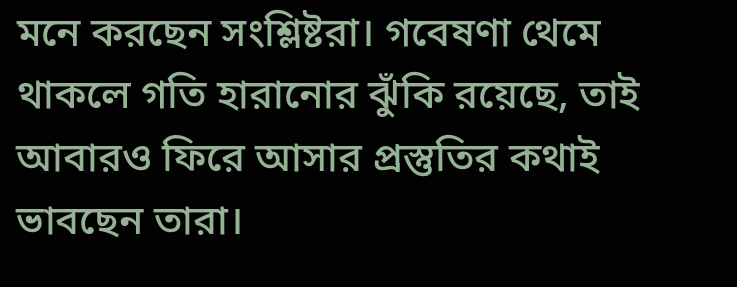মনে করছেন সংশ্লিষ্টরা। গবেষণা থেমে থাকলে গতি হারানোর ঝুঁকি রয়েছে, তাই আবারও ফিরে আসার প্রস্তুতির কথাই ভাবছেন তারা।